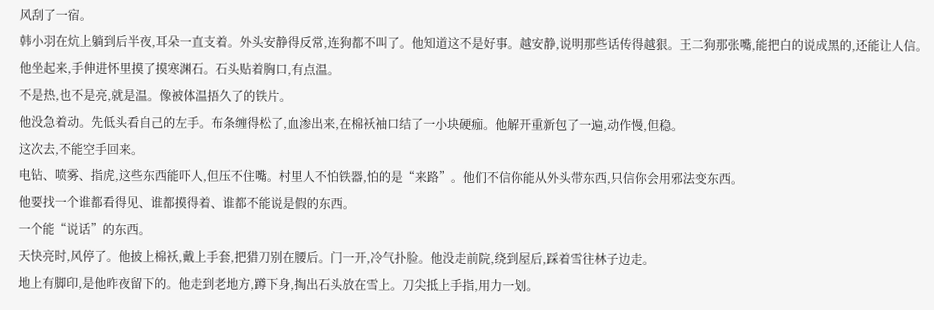风刮了一宿。
韩小羽在炕上躺到后半夜,耳朵一直支着。外头安静得反常,连狗都不叫了。他知道这不是好事。越安静,说明那些话传得越狠。王二狗那张嘴,能把白的说成黑的,还能让人信。
他坐起来,手伸进怀里摸了摸寒渊石。石头贴着胸口,有点温。
不是热,也不是亮,就是温。像被体温捂久了的铁片。
他没急着动。先低头看自己的左手。布条缠得松了,血渗出来,在棉袄袖口结了一小块硬痂。他解开重新包了一遍,动作慢,但稳。
这次去,不能空手回来。
电钻、喷雾、指虎,这些东西能吓人,但压不住嘴。村里人不怕铁器,怕的是“来路”。他们不信你能从外头带东西,只信你会用邪法变东西。
他要找一个谁都看得见、谁都摸得着、谁都不能说是假的东西。
一个能“说话”的东西。
天快亮时,风停了。他披上棉袄,戴上手套,把猎刀别在腰后。门一开,冷气扑脸。他没走前院,绕到屋后,踩着雪往林子边走。
地上有脚印,是他昨夜留下的。他走到老地方,蹲下身,掏出石头放在雪上。刀尖抵上手指,用力一划。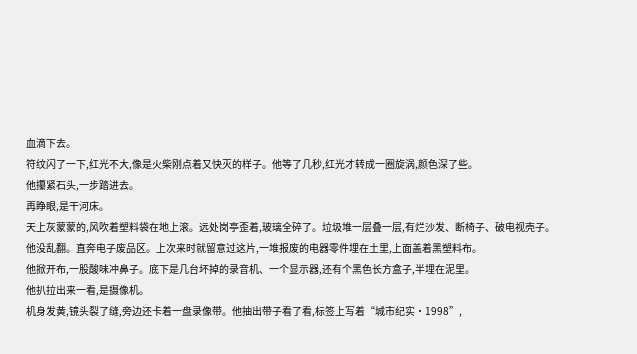血滴下去。
符纹闪了一下,红光不大,像是火柴刚点着又快灭的样子。他等了几秒,红光才转成一圈旋涡,颜色深了些。
他攥紧石头,一步踏进去。
再睁眼,是干河床。
天上灰蒙蒙的,风吹着塑料袋在地上滚。远处岗亭歪着,玻璃全碎了。垃圾堆一层叠一层,有烂沙发、断椅子、破电视壳子。
他没乱翻。直奔电子废品区。上次来时就留意过这片,一堆报废的电器零件埋在土里,上面盖着黑塑料布。
他掀开布,一股酸味冲鼻子。底下是几台坏掉的录音机、一个显示器,还有个黑色长方盒子,半埋在泥里。
他扒拉出来一看,是摄像机。
机身发黄,镜头裂了缝,旁边还卡着一盘录像带。他抽出带子看了看,标签上写着“城市纪实·1998”,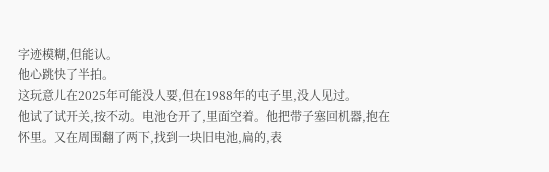字迹模糊,但能认。
他心跳快了半拍。
这玩意儿在2025年可能没人要,但在1988年的屯子里,没人见过。
他试了试开关,按不动。电池仓开了,里面空着。他把带子塞回机器,抱在怀里。又在周围翻了两下,找到一块旧电池,扁的,表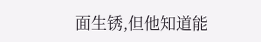面生锈,但他知道能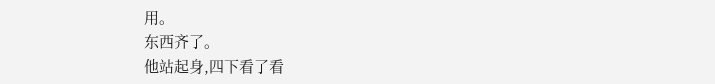用。
东西齐了。
他站起身,四下看了看